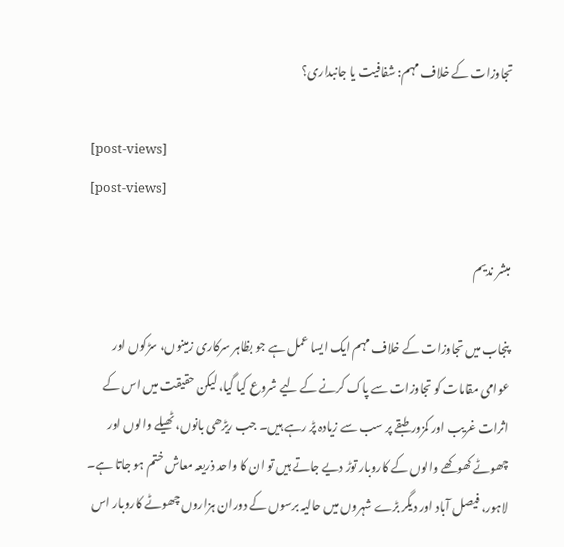تجاوزات کے خلاف مہم: شفافیت یا جانبداری؟

[post-views]
[post-views]

مبشر ندیم

پنجاب میں تجاوزات کے خلاف مہم ایک ایسا عمل ہے جو بظاہر سرکاری زمینوں، سڑکوں اور عوامی مقامات کو تجاوزات سے پاک کرنے کے لیے شروع کیا گیا، لیکن حقیقت میں اس کے اثرات غریب اور کمزور طبقے پر سب سے زیادہ پڑ رہے ہیں۔ جب ریڑھی بانوں، ٹھیلے والوں اور چھوٹے کھوکھے والوں کے کاروبار توڑ دیے جاتے ہیں تو ان کا واحد ذریعہ معاش ختم ہو جاتا ہے۔ لاہور، فیصل آباد اور دیگر بڑے شہروں میں حالیہ برسوں کے دوران ہزاروں چھوٹے کاروبار اس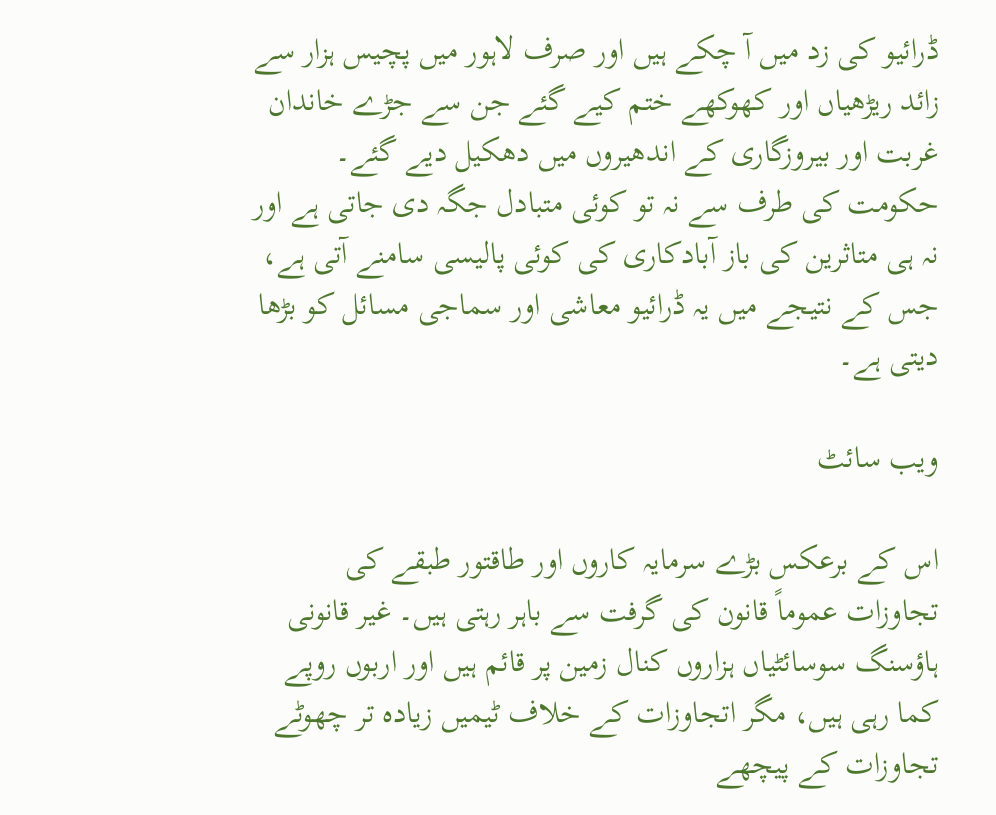ڈرائیو کی زد میں آ چکے ہیں اور صرف لاہور میں پچیس ہزار سے زائد ریڑھیاں اور کھوکھے ختم کیے گئے جن سے جڑے خاندان غربت اور بیروزگاری کے اندھیروں میں دھکیل دیے گئے۔ حکومت کی طرف سے نہ تو کوئی متبادل جگہ دی جاتی ہے اور نہ ہی متاثرین کی باز آبادکاری کی کوئی پالیسی سامنے آتی ہے، جس کے نتیجے میں یہ ڈرائیو معاشی اور سماجی مسائل کو بڑھا دیتی ہے۔

ویب سائٹ

اس کے برعکس بڑے سرمایہ کاروں اور طاقتور طبقے کی تجاوزات عموماً قانون کی گرفت سے باہر رہتی ہیں۔ غیر قانونی ہاؤسنگ سوسائٹیاں ہزاروں کنال زمین پر قائم ہیں اور اربوں روپے کما رہی ہیں، مگر اتجاوزات کے خلاف ٹیمیں زیادہ تر چھوٹے تجاوزات کے پیچھے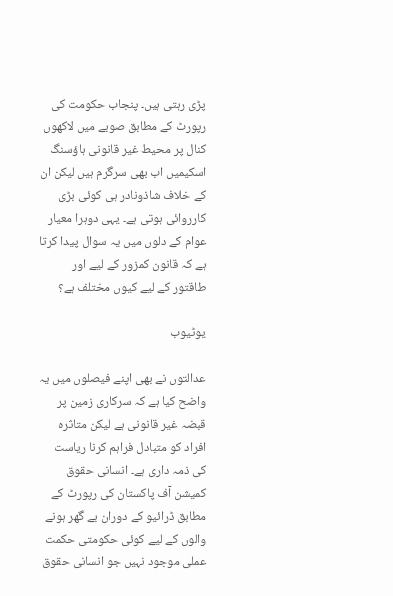پڑی رہتی ہیں۔ پنجاب حکومت کی رپورٹ کے مطابق صوبے میں لاکھوں کنال پر محیط غیر قانونی ہاؤسنگ اسکیمیں اب بھی سرگرم ہیں لیکن ان کے خلاف شاذونادر ہی کوئی بڑی کارروائی ہوتی ہے۔ یہی دوہرا معیار عوام کے دلوں میں یہ سوال پیدا کرتا ہے کہ قانون کمزور کے لیے اور طاقتور کے لیے کیوں مختلف ہے؟

یوٹیوب

عدالتوں نے بھی اپنے فیصلوں میں یہ واضح کیا ہے کہ سرکاری زمین پر قبضہ غیر قانونی ہے لیکن متاثرہ افراد کو متبادل فراہم کرنا ریاست کی ذمہ داری ہے۔ انسانی حقوق کمیشن آف پاکستان کی رپورٹ کے مطابق ڈرائیو کے دوران بے گھر ہونے والوں کے لیے کوئی حکومتی حکمت عملی موجود نہیں جو انسانی حقوق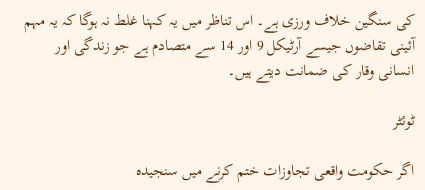کی سنگین خلاف ورزی ہے۔ اس تناظر میں یہ کہنا غلط نہ ہوگا کہ یہ مہم آئینی تقاضوں جیسے آرٹیکل 9 اور 14 سے متصادم ہے جو زندگی اور انسانی وقار کی ضمانت دیتے ہیں۔

ٹوئٹر

اگر حکومت واقعی تجاوزات ختم کرنے میں سنجیدہ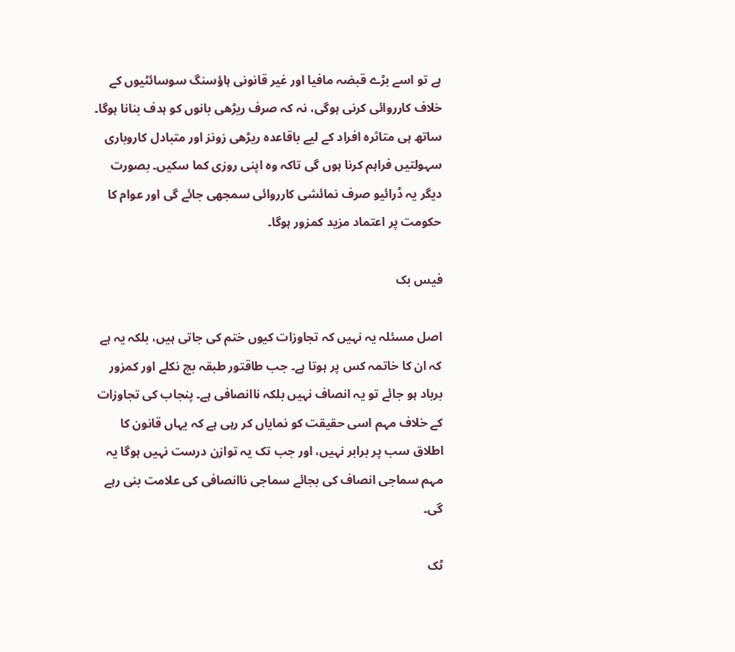ہے تو اسے بڑے قبضہ مافیا اور غیر قانونی ہاؤسنگ سوسائٹیوں کے خلاف کارروائی کرنی ہوگی، نہ کہ صرف ریڑھی بانوں کو ہدف بنانا ہوگا۔ ساتھ ہی متاثرہ افراد کے لیے باقاعدہ ریڑھی زونز اور متبادل کاروباری سہولتیں فراہم کرنا ہوں گی تاکہ وہ اپنی روزی کما سکیں۔ بصورت دیگر یہ ڈرائیو صرف نمائشی کارروائی سمجھی جائے گی اور عوام کا حکومت پر اعتماد مزید کمزور ہوگا۔

فیس بک

اصل مسئلہ یہ نہیں کہ تجاوزات کیوں ختم کی جاتی ہیں، بلکہ یہ ہے کہ ان کا خاتمہ کس پر ہوتا ہے۔ جب طاقتور طبقہ بچ نکلے اور کمزور برباد ہو جائے تو یہ انصاف نہیں بلکہ ناانصافی ہے۔ پنجاب کی تجاوزات کے خلاف مہم اسی حقیقت کو نمایاں کر رہی ہے کہ یہاں قانون کا اطلاق سب پر برابر نہیں، اور جب تک یہ توازن درست نہیں ہوگا یہ مہم سماجی انصاف کی بجائے سماجی ناانصافی کی علامت بنی رہے گی۔

ٹک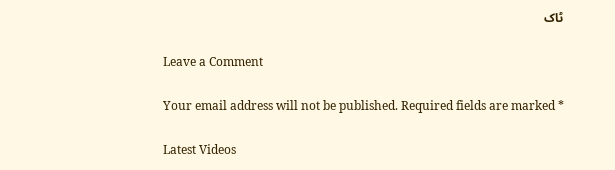ٹاک

Leave a Comment

Your email address will not be published. Required fields are marked *

Latest Videos